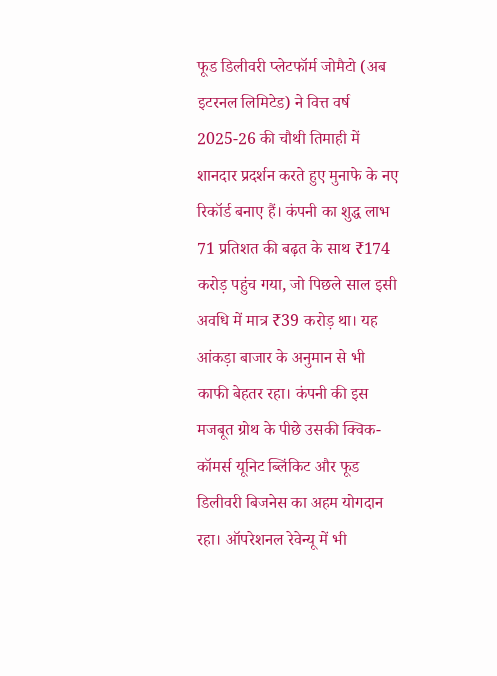फूड डिलीवरी प्लेटफॉर्म जोमैटो (अब इटरनल लिमिटेड) ने वित्त वर्ष 2025-26 की चौथी तिमाही में शानदार प्रदर्शन करते हुए मुनाफे के नए रिकॉर्ड बनाए हैं। कंपनी का शुद्ध लाभ 71 प्रतिशत की बढ़त के साथ ₹174 करोड़ पहुंच गया, जो पिछले साल इसी अवधि में मात्र ₹39 करोड़ था। यह आंकड़ा बाजार के अनुमान से भी काफी बेहतर रहा। कंपनी की इस मजबूत ग्रोथ के पीछे उसकी क्विक-कॉमर्स यूनिट ब्लिंकिट और फूड डिलीवरी बिजनेस का अहम योगदान रहा। ऑपरेशनल रेवेन्यू में भी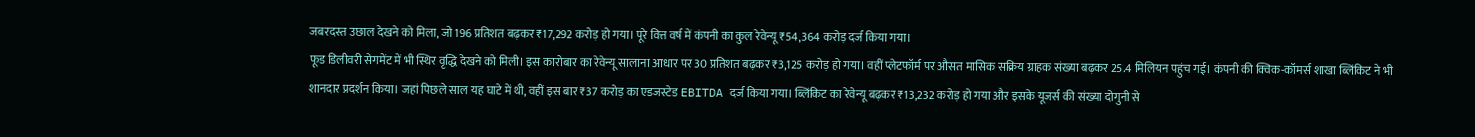जबरदस्त उछाल देखने को मिला, जो 196 प्रतिशत बढ़कर ₹17,292 करोड़ हो गया। पूरे वित्त वर्ष में कंपनी का कुल रेवेन्यू ₹54,364 करोड़ दर्ज किया गया।
फूड डिलीवरी सेगमेंट में भी स्थिर वृद्धि देखने को मिली। इस कारोबार का रेवेन्यू सालाना आधार पर 30 प्रतिशत बढ़कर ₹3,125 करोड़ हो गया। वहीं प्लेटफॉर्म पर औसत मासिक सक्रिय ग्राहक संख्या बढ़कर 25.4 मिलियन पहुंच गई। कंपनी की क्विक-कॉमर्स शाखा ब्लिंकिट ने भी शानदार प्रदर्शन किया। जहां पिछले साल यह घाटे में थी, वहीं इस बार ₹37 करोड़ का एडजस्टेड EBITDA दर्ज किया गया। ब्लिंकिट का रेवेन्यू बढ़कर ₹13,232 करोड़ हो गया और इसके यूजर्स की संख्या दोगुनी से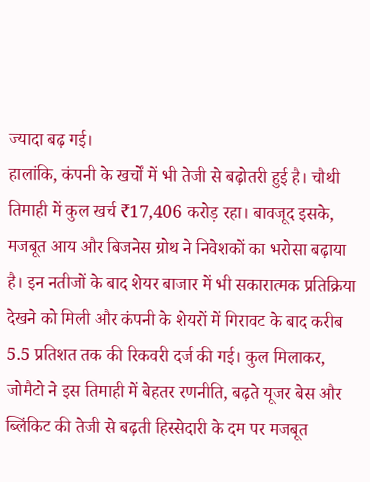ज्यादा बढ़ गई।
हालांकि, कंपनी के खर्चों में भी तेजी से बढ़ोतरी हुई है। चौथी तिमाही में कुल खर्च ₹17,406 करोड़ रहा। बावजूद इसके, मजबूत आय और बिजनेस ग्रोथ ने निवेशकों का भरोसा बढ़ाया है। इन नतीजों के बाद शेयर बाजार में भी सकारात्मक प्रतिक्रिया देखने को मिली और कंपनी के शेयरों में गिरावट के बाद करीब 5.5 प्रतिशत तक की रिकवरी दर्ज की गई। कुल मिलाकर, जोमैटो ने इस तिमाही में बेहतर रणनीति, बढ़ते यूजर बेस और ब्लिंकिट की तेजी से बढ़ती हिस्सेदारी के दम पर मजबूत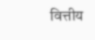वित्तीय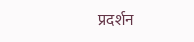प्रदर्शन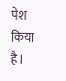पेश किया है।